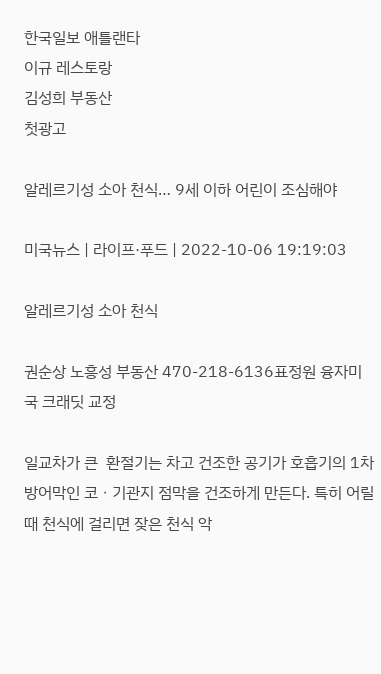한국일보 애틀랜타
이규 레스토랑
김성희 부동산
첫광고

알레르기성 소아 천식… 9세 이하 어린이 조심해야

미국뉴스 | 라이프·푸드 | 2022-10-06 19:19:03

알레르기성 소아 천식

권순상 노흥성 부동산 470-218-6136표정원 융자미국 크래딧 교정

일교차가 큰  환절기는 차고 건조한 공기가 호흡기의 1차 방어막인 코ㆍ기관지 점막을 건조하게 만든다. 특히 어릴 때 천식에 걸리면 잦은 천식 악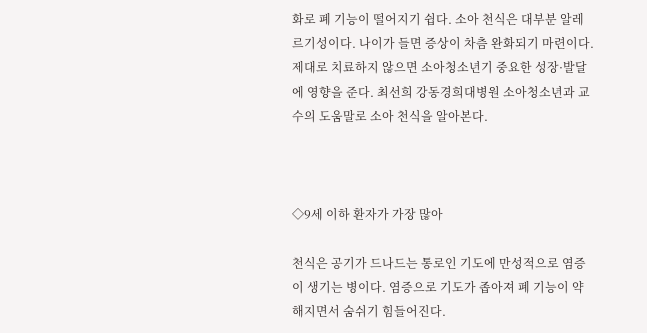화로 폐 기능이 떨어지기 쉽다. 소아 천식은 대부분 알레르기성이다. 나이가 들면 증상이 차츰 완화되기 마련이다. 제대로 치료하지 않으면 소아청소년기 중요한 성장·발달에 영향을 준다. 최선희 강동경희대병원 소아청소년과 교수의 도움말로 소아 천식을 알아본다.



◇9세 이하 환자가 가장 많아

천식은 공기가 드나드는 통로인 기도에 만성적으로 염증이 생기는 병이다. 염증으로 기도가 좁아져 폐 기능이 약해지면서 숨쉬기 힘들어진다.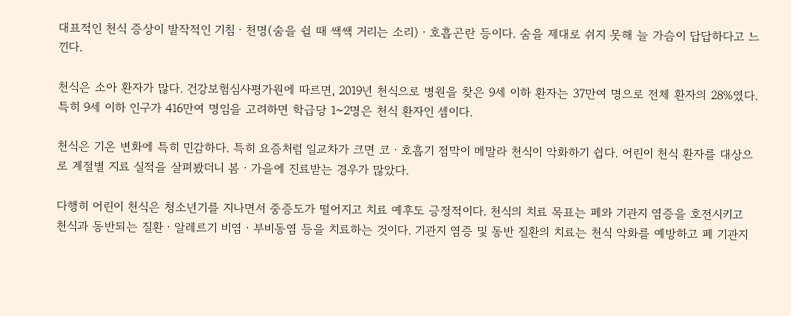대표적인 천식 증상이 발작적인 기침ㆍ천명(숨을 쉴 때 쌕쌕 거리는 소리)ㆍ호흡곤란 등이다. 숨을 제대로 쉬지 못해 늘 가슴이 답답하다고 느낀다.

천식은 소아 환자가 많다. 건강보험심사평가원에 따르면, 2019년 천식으로 병원을 찾은 9세 이하 환자는 37만여 명으로 전체 환자의 28%였다. 특히 9세 이하 인구가 416만여 명임을 고려하면 학급당 1~2명은 천식 환자인 셈이다.

천식은 기온 변화에 특히 민감하다. 특히 요즘처럼 일교차가 크면 코ㆍ호흡기 점막이 메말라 천식이 악화하기 쉽다. 어린이 천식 환자를 대상으로 계절별 지료 실적을 살펴봤더니 봄ㆍ가을에 진료받는 경우가 많았다.

다행히 어린이 천식은 청소년기를 지나면서 중증도가 떨어지고 치료 예후도 긍정적이다. 천식의 치료 목표는 폐와 기관지 염증을 호전시키고 천식과 동반되는 질환ㆍ알레르기 비염ㆍ부비동염 등을 치료하는 것이다. 기관지 염증 및 동반 질환의 치료는 천식 악화를 예방하고 폐 기관지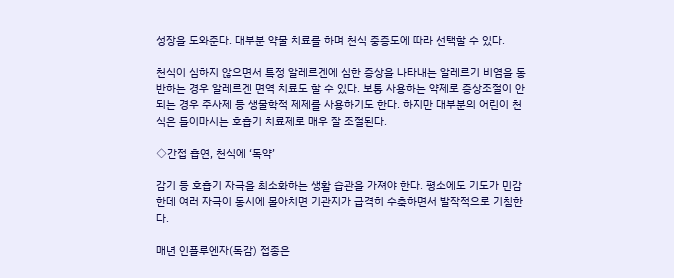성장을 도와준다. 대부분 약물 치료를 하며 천식 중증도에 따라 선택할 수 있다.

천식이 심하지 않으면서 특정 알레르겐에 심한 증상을 나타내는 알레르기 비염을 동반하는 경우 알레르겐 면역 치료도 할 수 있다. 보통 사용하는 약제로 증상조절이 안 되는 경우 주사제 등 생물학적 제제를 사용하기도 한다. 하지만 대부분의 어린이 천식은 들이마시는 호흡기 치료제로 매우 잘 조절된다.

◇간접 흡연, 천식에 ‘독약’

감기 등 호흡기 자극을 최소화하는 생활 습관을 가져야 한다. 평소에도 기도가 민감한데 여러 자극이 동시에 몰아치면 기관지가 급격히 수축하면서 발작적으로 기침한다.

매년 인플루엔자(독감) 접종은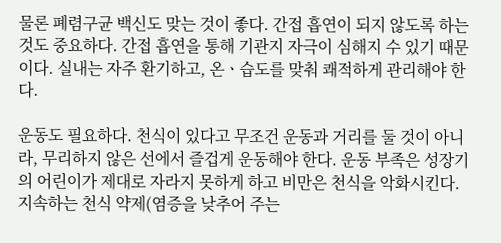물론 폐렴구균 백신도 맞는 것이 좋다. 간접 흡연이 되지 않도록 하는 것도 중요하다. 간접 흡연을 통해 기관지 자극이 심해지 수 있기 때문이다. 실내는 자주 환기하고, 온ㆍ습도를 맞춰 쾌적하게 관리해야 한다.

운동도 필요하다. 천식이 있다고 무조건 운동과 거리를 둘 것이 아니라, 무리하지 않은 선에서 즐겁게 운동해야 한다. 운동 부족은 성장기의 어린이가 제대로 자라지 못하게 하고 비만은 천식을 악화시킨다. 지속하는 천식 약제(염증을 낮추어 주는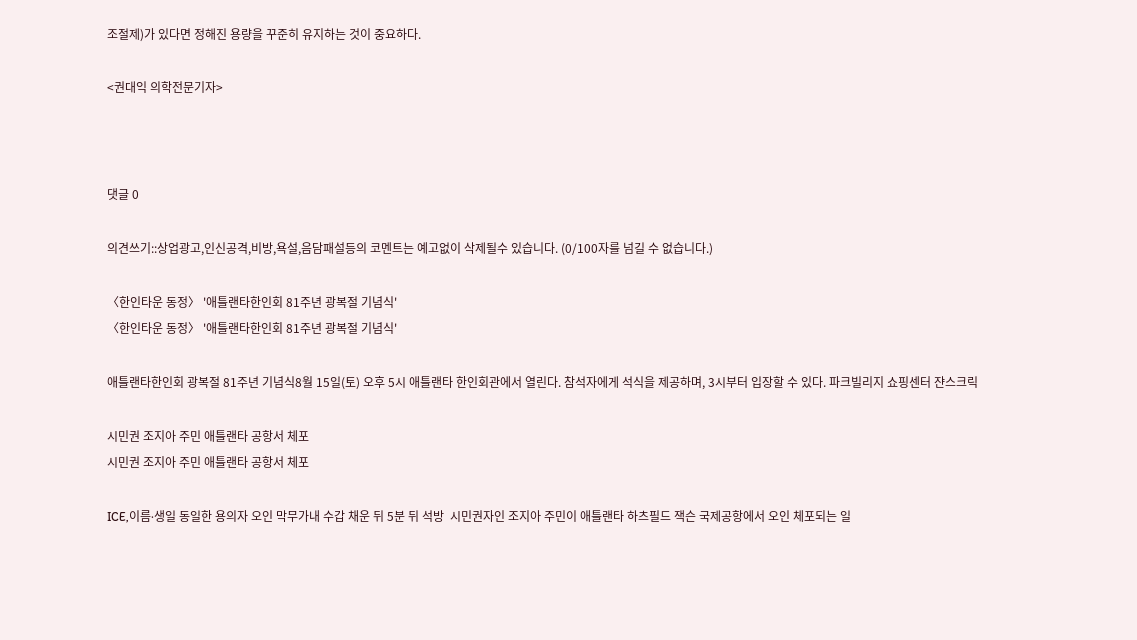조절제)가 있다면 정해진 용량을 꾸준히 유지하는 것이 중요하다.

<권대익 의학전문기자>



댓글 0

의견쓰기::상업광고,인신공격,비방,욕설,음담패설등의 코멘트는 예고없이 삭제될수 있습니다. (0/100자를 넘길 수 없습니다.)

〈한인타운 동정〉 '애틀랜타한인회 81주년 광복절 기념식'
〈한인타운 동정〉 '애틀랜타한인회 81주년 광복절 기념식'

애틀랜타한인회 광복절 81주년 기념식8월 15일(토) 오후 5시 애틀랜타 한인회관에서 열린다. 참석자에게 석식을 제공하며, 3시부터 입장할 수 있다. 파크빌리지 쇼핑센터 쟌스크릭

시민권 조지아 주민 애틀랜타 공항서 체포
시민권 조지아 주민 애틀랜타 공항서 체포

ICE,이름∙생일 동일한 용의자 오인 막무가내 수갑 채운 뒤 5분 뒤 석방  시민권자인 조지아 주민이 애틀랜타 하츠필드 잭슨 국제공항에서 오인 체포되는 일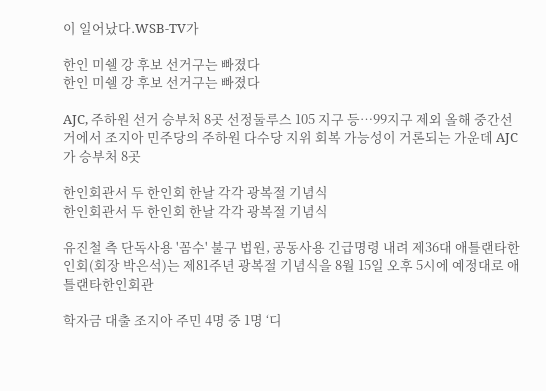이 일어났다.WSB-TV가

한인 미쉘 강 후보 선거구는 빠졌다
한인 미쉘 강 후보 선거구는 빠졌다

AJC, 주하원 선거 승부처 8곳 선정둘루스 105 지구 등…99지구 제외 올해 중간선거에서 조지아 민주당의 주하원 다수당 지위 회복 가능성이 거론되는 가운데 AJC가 승부처 8곳

한인회관서 두 한인회 한날 각각 광복절 기념식
한인회관서 두 한인회 한날 각각 광복절 기념식

유진철 측 단독사용 '꼼수' 불구 법원, 공동사용 긴급명령 내려 제36대 애틀랜타한인회(회장 박은석)는 제81주년 광복절 기념식을 8월 15일 오후 5시에 예정대로 애틀랜타한인회관

학자금 대출 조지아 주민 4명 중 1명 ‘디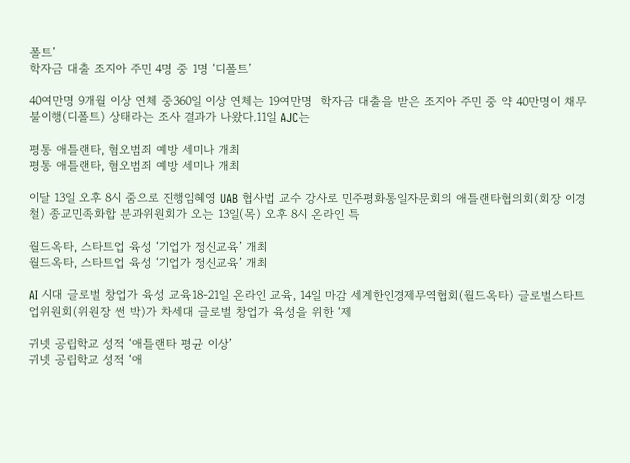폴트’
학자금 대출 조지아 주민 4명 중 1명 ‘디폴트’

40여만명 9개월 이상 연체 중360일 이상 연체는 19여만명  학자금 대출을 받은 조지아 주민 중 약 40만명이 채무불이행(디폴트) 상태라는 조사 결과가 나왔다.11일 AJC는

평통 애틀랜타, 혐오범죄 예방 세미나 개최
평통 애틀랜타, 혐오범죄 예방 세미나 개최

이달 13일 오후 8시 줌으로 진행임혜영 UAB 협사법 교수 강사로 민주평화통일자문회의 애틀랜타협의회(회장 이경철) 종교민족화합 분과위원회가 오는 13일(목) 오후 8시 온라인 특

월드옥타, 스타트업 육성 ‘기업가 정신교육’ 개최
월드옥타, 스타트업 육성 ‘기업가 정신교육’ 개최

AI 시대 글로벌 창업가 육성 교육18-21일 온라인 교육, 14일 마감 세계한인경제무역협회(월드옥타) 글로벌스타트업위원회(위원장 썬 박)가 차세대 글로벌 창업가 육성을 위한 ‘제

귀넷 공립학교 성적 ‘애틀랜타 평균 이상’
귀넷 공립학교 성적 ‘애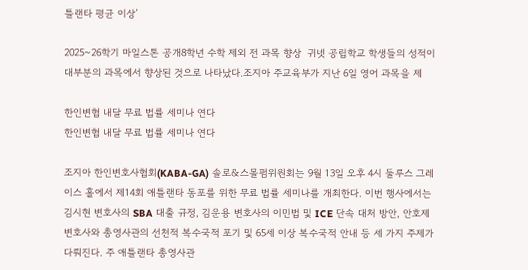틀랜타 평균 이상’

2025~26학기 마일스톤 공개8학년 수학 제외 전 과목 향상  귀넷 공립학교 학생들의 성적이 대부분의 과목에서 향상된 것으로 나타났다.조지아 주교육부가 지난 6일 영어 과목을 제

한인변협 내달 무료 법률 세미나 연다
한인변협 내달 무료 법률 세미나 연다

조지아 한인변호사협회(KABA-GA) 솔로&스몰펌위원회는 9월 13일 오후 4시 둘루스 그레이스 홀에서 제14회 애틀랜타 동포를 위한 무료 법률 세미나를 개최한다. 이번 행사에서는 김시현 변호사의 SBA 대출 규정, 김운용 변호사의 이민법 및 ICE 단속 대처 방안, 안호제 변호사와 총영사관의 선천적 복수국적 포기 및 65세 이상 복수국적 안내 등 세 가지 주제가 다뤄진다. 주 애틀랜타 총영사관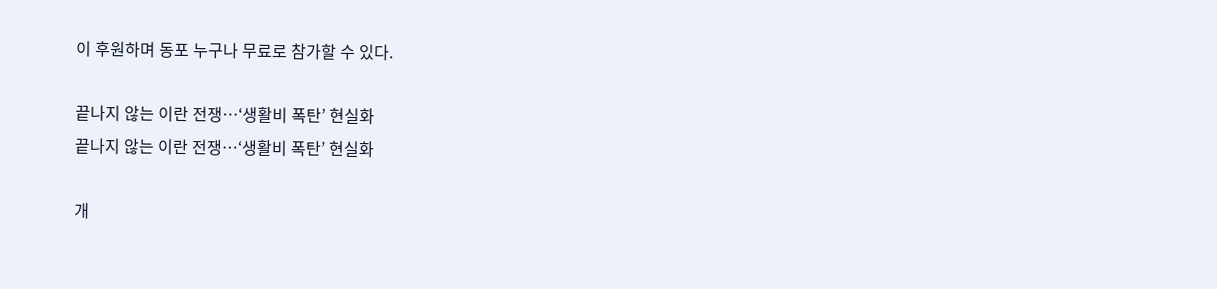이 후원하며 동포 누구나 무료로 참가할 수 있다.

끝나지 않는 이란 전쟁…‘생활비 폭탄’ 현실화
끝나지 않는 이란 전쟁…‘생활비 폭탄’ 현실화

개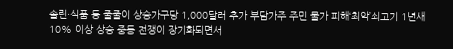솔린·식품 등 줄줄이 상승가구당 1,000달러 추가 부담가주 주민 물가 피해‘최악’쇠고기 1년새 10% 이상 상승 중동 전쟁이 장기화되면서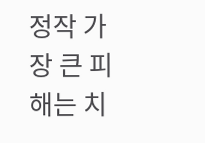정작 가장 큰 피해는 치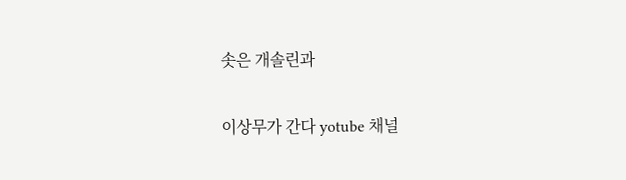솟은 개솔린과

이상무가 간다 yotube 채널